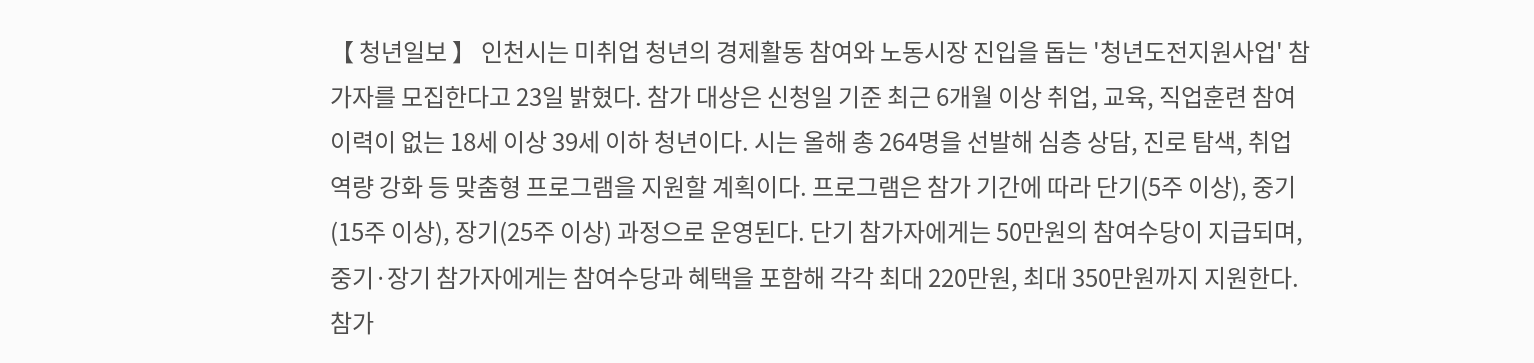【 청년일보 】 인천시는 미취업 청년의 경제활동 참여와 노동시장 진입을 돕는 '청년도전지원사업' 참가자를 모집한다고 23일 밝혔다. 참가 대상은 신청일 기준 최근 6개월 이상 취업, 교육, 직업훈련 참여 이력이 없는 18세 이상 39세 이하 청년이다. 시는 올해 총 264명을 선발해 심층 상담, 진로 탐색, 취업 역량 강화 등 맞춤형 프로그램을 지원할 계획이다. 프로그램은 참가 기간에 따라 단기(5주 이상), 중기(15주 이상), 장기(25주 이상) 과정으로 운영된다. 단기 참가자에게는 50만원의 참여수당이 지급되며, 중기·장기 참가자에게는 참여수당과 혜택을 포함해 각각 최대 220만원, 최대 350만원까지 지원한다. 참가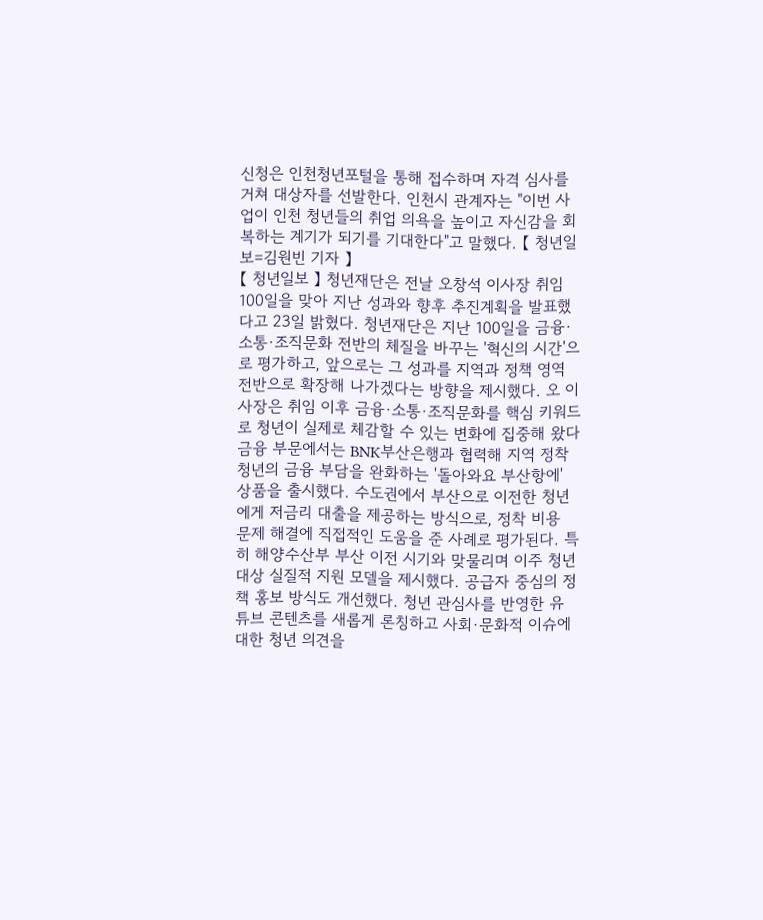신청은 인천청년포털을 통해 접수하며 자격 심사를 거쳐 대상자를 선발한다. 인천시 관계자는 "이번 사업이 인천 청년들의 취업 의욕을 높이고 자신감을 회복하는 계기가 되기를 기대한다"고 말했다. 【 청년일보=김원빈 기자 】
【 청년일보 】 청년재단은 전날 오창석 이사장 취임 100일을 맞아 지난 성과와 향후 추진계획을 발표했다고 23일 밝혔다. 청년재단은 지난 100일을 금융·소통·조직문화 전반의 체질을 바꾸는 '혁신의 시간'으로 평가하고, 앞으로는 그 성과를 지역과 정책 영역 전반으로 확장해 나가겠다는 방향을 제시했다. 오 이사장은 취임 이후 금융·소통·조직문화를 핵심 키워드로 청년이 실제로 체감할 수 있는 변화에 집중해 왔다 금융 부문에서는 BNK부산은행과 협력해 지역 정착 청년의 금융 부담을 완화하는 '돌아와요 부산항에' 상품을 출시했다. 수도권에서 부산으로 이전한 청년에게 저금리 대출을 제공하는 방식으로, 정착 비용 문제 해결에 직접적인 도움을 준 사례로 평가된다. 특히 해양수산부 부산 이전 시기와 맞물리며 이주 청년 대상 실질적 지원 모델을 제시했다. 공급자 중심의 정책 홍보 방식도 개선했다. 청년 관심사를 반영한 유튜브 콘텐츠를 새롭게 론칭하고 사회·문화적 이슈에 대한 청년 의견을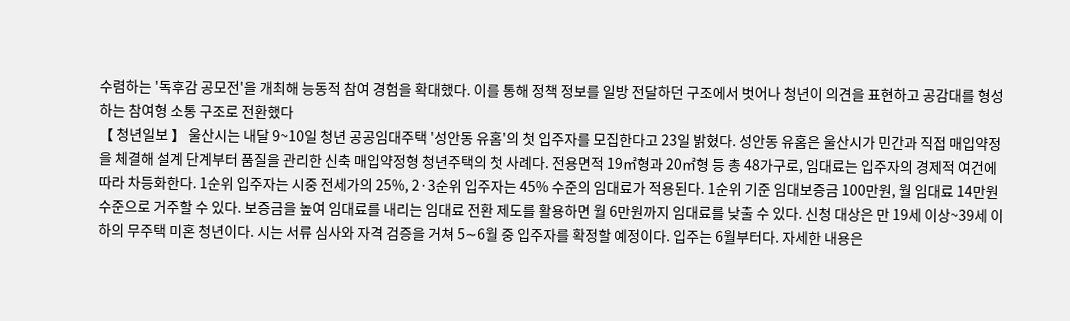수렴하는 '독후감 공모전'을 개최해 능동적 참여 경험을 확대했다. 이를 통해 정책 정보를 일방 전달하던 구조에서 벗어나 청년이 의견을 표현하고 공감대를 형성하는 참여형 소통 구조로 전환했다
【 청년일보 】 울산시는 내달 9~10일 청년 공공임대주택 '성안동 유홈'의 첫 입주자를 모집한다고 23일 밝혔다. 성안동 유홈은 울산시가 민간과 직접 매입약정을 체결해 설계 단계부터 품질을 관리한 신축 매입약정형 청년주택의 첫 사례다. 전용면적 19㎡형과 20㎡형 등 총 48가구로, 임대료는 입주자의 경제적 여건에 따라 차등화한다. 1순위 입주자는 시중 전세가의 25%, 2·3순위 입주자는 45% 수준의 임대료가 적용된다. 1순위 기준 임대보증금 100만원, 월 임대료 14만원 수준으로 거주할 수 있다. 보증금을 높여 임대료를 내리는 임대료 전환 제도를 활용하면 월 6만원까지 임대료를 낮출 수 있다. 신청 대상은 만 19세 이상~39세 이하의 무주택 미혼 청년이다. 시는 서류 심사와 자격 검증을 거쳐 5∼6월 중 입주자를 확정할 예정이다. 입주는 6월부터다. 자세한 내용은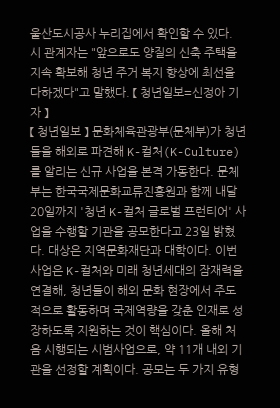울산도시공사 누리집에서 확인할 수 있다. 시 관계자는 "앞으로도 양질의 신축 주택을 지속 확보해 청년 주거 복지 향상에 최선을 다하겠다"고 말했다. 【 청년일보=신정아 기자 】
【 청년일보 】 문화체육관광부(문체부)가 청년들을 해외로 파견해 K-컬처(K-Culture)를 알리는 신규 사업을 본격 가동한다. 문체부는 한국국제문화교류진흥원과 함께 내달 20일까지 '청년 K-컬처 글로벌 프런티어' 사업을 수행할 기관을 공모한다고 23일 밝혔다. 대상은 지역문화재단과 대학이다. 이번 사업은 K-컬처와 미래 청년세대의 잠재력을 연결해, 청년들이 해외 문화 현장에서 주도적으로 활동하며 국제역량을 갖춘 인재로 성장하도록 지원하는 것이 핵심이다. 올해 처음 시행되는 시범사업으로, 약 11개 내외 기관을 선정할 계획이다. 공모는 두 가지 유형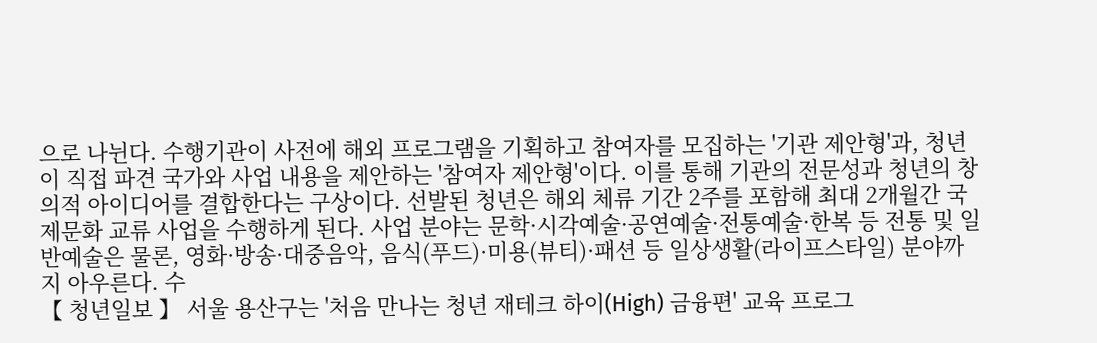으로 나뉜다. 수행기관이 사전에 해외 프로그램을 기획하고 참여자를 모집하는 '기관 제안형'과, 청년이 직접 파견 국가와 사업 내용을 제안하는 '참여자 제안형'이다. 이를 통해 기관의 전문성과 청년의 창의적 아이디어를 결합한다는 구상이다. 선발된 청년은 해외 체류 기간 2주를 포함해 최대 2개월간 국제문화 교류 사업을 수행하게 된다. 사업 분야는 문학·시각예술·공연예술·전통예술·한복 등 전통 및 일반예술은 물론, 영화·방송·대중음악, 음식(푸드)·미용(뷰티)·패션 등 일상생활(라이프스타일) 분야까지 아우른다. 수
【 청년일보 】 서울 용산구는 '처음 만나는 청년 재테크 하이(High) 금융편' 교육 프로그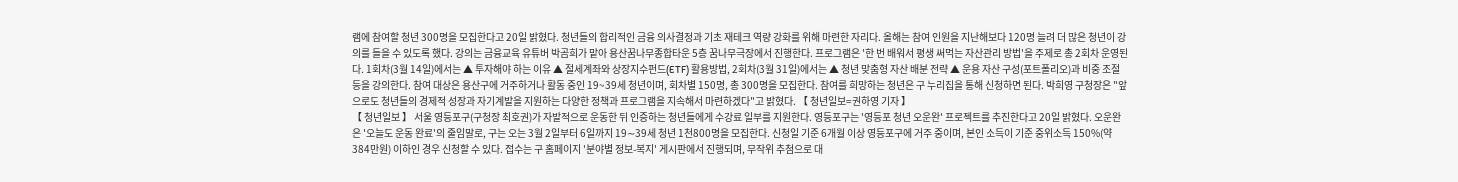램에 참여할 청년 300명을 모집한다고 20일 밝혔다. 청년들의 합리적인 금융 의사결정과 기초 재테크 역량 강화를 위해 마련한 자리다. 올해는 참여 인원을 지난해보다 120명 늘려 더 많은 청년이 강의를 들을 수 있도록 했다. 강의는 금융교육 유튜버 박곰희가 맡아 용산꿈나무종합타운 5층 꿈나무극장에서 진행한다. 프로그램은 '한 번 배워서 평생 써먹는 자산관리 방법'을 주제로 총 2회차 운영된다. 1회차(3월 14일)에서는 ▲ 투자해야 하는 이유 ▲ 절세계좌와 상장지수펀드(ETF) 활용방법, 2회차(3월 31일)에서는 ▲ 청년 맞춤형 자산 배분 전략 ▲ 운용 자산 구성(포트폴리오)과 비중 조절 등을 강의한다. 참여 대상은 용산구에 거주하거나 활동 중인 19~39세 청년이며, 회차별 150명, 총 300명을 모집한다. 참여를 희망하는 청년은 구 누리집을 통해 신청하면 된다. 박희영 구청장은 "앞으로도 청년들의 경제적 성장과 자기계발을 지원하는 다양한 정책과 프로그램을 지속해서 마련하겠다"고 밝혔다. 【 청년일보=권하영 기자 】
【 청년일보 】 서울 영등포구(구청장 최호권)가 자발적으로 운동한 뒤 인증하는 청년들에게 수강료 일부를 지원한다. 영등포구는 '영등포 청년 오운완' 프로젝트를 추진한다고 20일 밝혔다. 오운완은 '오늘도 운동 완료'의 줄임말로, 구는 오는 3월 2일부터 6일까지 19∼39세 청년 1천800명을 모집한다. 신청일 기준 6개월 이상 영등포구에 거주 중이며, 본인 소득이 기준 중위소득 150%(약 384만원) 이하인 경우 신청할 수 있다. 접수는 구 홈페이지 '분야별 정보-복지' 게시판에서 진행되며, 무작위 추첨으로 대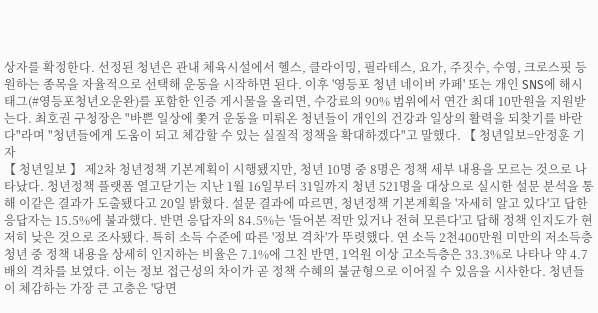상자를 확정한다. 선정된 청년은 관내 체육시설에서 헬스, 클라이밍, 필라테스, 요가, 주짓수, 수영, 크로스핏 등 원하는 종목을 자율적으로 선택해 운동을 시작하면 된다. 이후 '영등포 청년 네이버 카페' 또는 개인 SNS에 해시태그(#영등포청년오운완)를 포함한 인증 게시물을 올리면, 수강료의 90% 범위에서 연간 최대 10만원을 지원받는다. 최호권 구청장은 "바쁜 일상에 쫓겨 운동을 미뤄온 청년들이 개인의 건강과 일상의 활력을 되찾기를 바란다"라며 "청년들에게 도움이 되고 체감할 수 있는 실질적 정책을 확대하겠다"고 말했다. 【 청년일보=안정훈 기자
【 청년일보 】 제2차 청년정책 기본계획이 시행됐지만, 청년 10명 중 8명은 정책 세부 내용을 모르는 것으로 나타났다. 청년정책 플랫폼 열고닫기는 지난 1월 16일부터 31일까지 청년 521명을 대상으로 실시한 설문 분석을 통해 이같은 결과가 도출됐다고 20일 밝혔다. 설문 결과에 따르면, 청년정책 기본계획을 '자세히 알고 있다'고 답한 응답자는 15.5%에 불과했다. 반면 응답자의 84.5%는 '들어본 적만 있거나 전혀 모른다'고 답해 정책 인지도가 현저히 낮은 것으로 조사됐다. 특히 소득 수준에 따른 '정보 격차'가 뚜렷했다. 연 소득 2천400만원 미만의 저소득층 청년 중 정책 내용을 상세히 인지하는 비율은 7.1%에 그친 반면, 1억원 이상 고소득층은 33.3%로 나타나 약 4.7배의 격차를 보였다. 이는 정보 접근성의 차이가 곧 정책 수혜의 불균형으로 이어질 수 있음을 시사한다. 청년들이 체감하는 가장 큰 고충은 '당면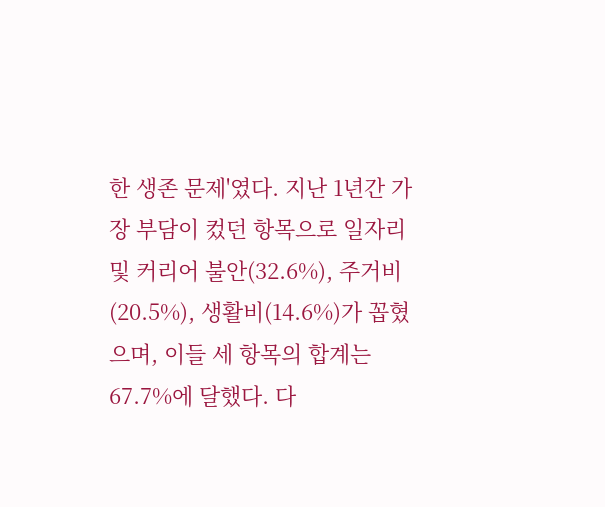한 생존 문제'였다. 지난 1년간 가장 부담이 컸던 항목으로 일자리 및 커리어 불안(32.6%), 주거비(20.5%), 생활비(14.6%)가 꼽혔으며, 이들 세 항목의 합계는 67.7%에 달했다. 다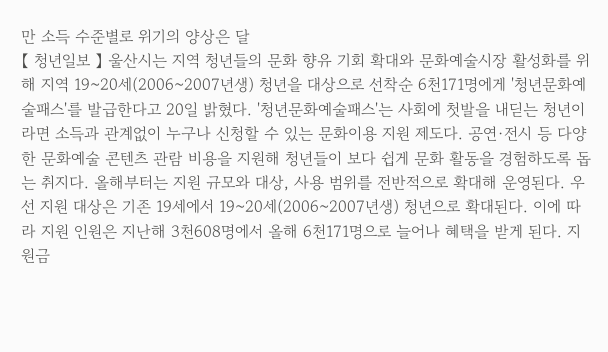만 소득 수준별로 위기의 양상은 달
【 청년일보 】 울산시는 지역 청년들의 문화 향유 기회 확대와 문화예술시장 활성화를 위해 지역 19~20세(2006~2007년생) 청년을 대상으로 선착순 6천171명에게 '청년문화예술패스'를 발급한다고 20일 밝혔다. '청년문화예술패스'는 사회에 첫발을 내딛는 청년이라면 소득과 관계없이 누구나 신청할 수 있는 문화이용 지원 제도다. 공연·전시 등 다양한 문화예술 콘텐츠 관람 비용을 지원해 청년들이 보다 쉽게 문화 활동을 경험하도록 돕는 취지다. 올해부터는 지원 규모와 대상, 사용 범위를 전반적으로 확대해 운영된다. 우선 지원 대상은 기존 19세에서 19~20세(2006~2007년생) 청년으로 확대된다. 이에 따라 지원 인원은 지난해 3천608명에서 올해 6천171명으로 늘어나 혜택을 받게 된다. 지원금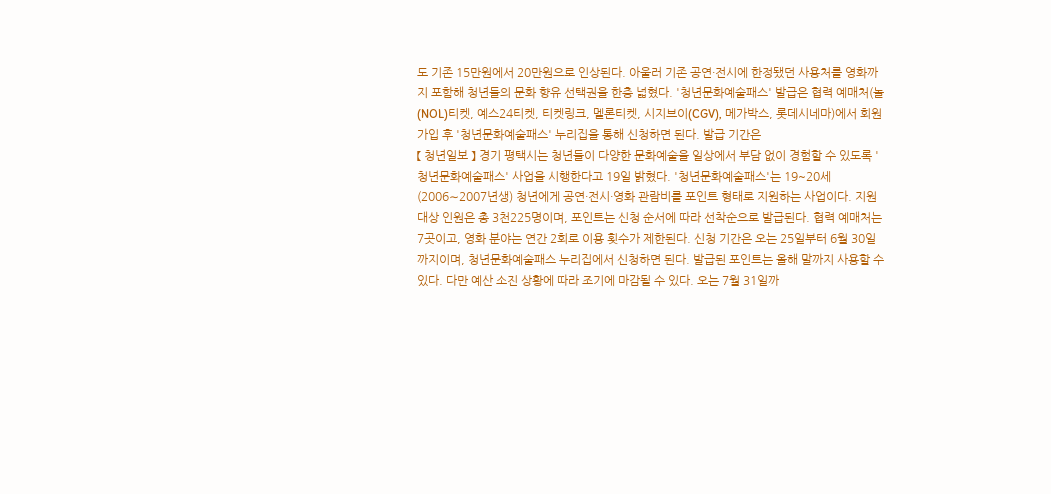도 기존 15만원에서 20만원으로 인상된다. 아울러 기존 공연·전시에 한정됐던 사용처를 영화까지 포함해 청년들의 문화 향유 선택권을 한층 넓혔다. '청년문화예술패스' 발급은 협력 예매처(놀(NOL)티켓, 예스24티켓, 티켓링크, 멜론티켓, 시지브이(CGV), 메가박스, 롯데시네마)에서 회원 가입 후 '청년문화예술패스' 누리집을 통해 신청하면 된다. 발급 기간은
【 청년일보 】 경기 평택시는 청년들이 다양한 문화예술을 일상에서 부담 없이 경험할 수 있도록 '청년문화예술패스' 사업을 시행한다고 19일 밝혔다. '청년문화예술패스'는 19~20세(2006∼2007년생) 청년에게 공연·전시·영화 관람비를 포인트 형태로 지원하는 사업이다. 지원 대상 인원은 총 3천225명이며, 포인트는 신청 순서에 따라 선착순으로 발급된다. 협력 예매처는 7곳이고, 영화 분야는 연간 2회로 이용 횟수가 제한된다. 신청 기간은 오는 25일부터 6월 30일까지이며, 청년문화예술패스 누리집에서 신청하면 된다. 발급된 포인트는 올해 말까지 사용할 수 있다. 다만 예산 소진 상황에 따라 조기에 마감될 수 있다. 오는 7월 31일까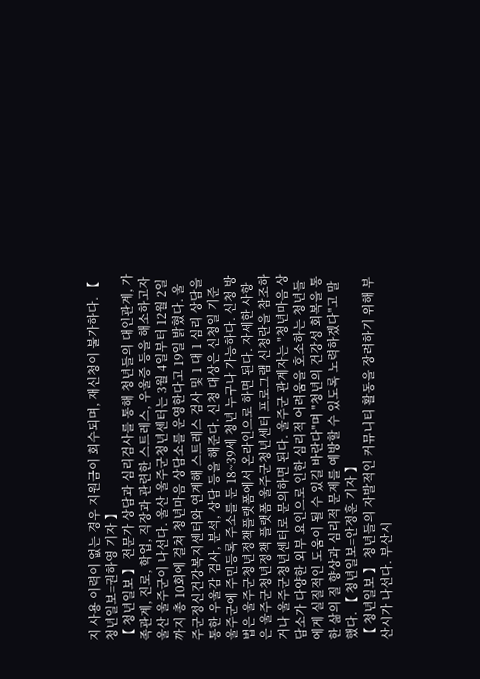지 사용 이력이 없는 경우 지원금이 회수되며, 재신청이 불가하다. 【 청년일보=권하영 기자 】
【 청년일보 】 전문가 상담과 심리검사를 통해 청년들의 대인관계, 가족관계, 진로, 학업, 직장과 관련한 스트레스, 우울증 등을 해소하고자 울산 울주군이 나선다. 울산 울주군청년센터는 3월 4일부터 12월 2일까지 총 10회에 걸쳐 청년마음 상담소를 운영한다고 19일 밝혔다. 울주군정신건강복지센터와 연계해 스트레스 검사 및 1 대 1 심리 상담을 통한 우울감 검사, 분석, 상담 등을 해준다. 신청 대상은 신청일 기준 울주군에 주민등록 주소를 둔 18~39세 청년 누구나 가능하다. 신청 방법은 울주군청년정책플랫폼에서 온라인으로 하면 된다. 자세한 사항은 울주군청년정책 플랫폼 울주군청년센터 프로그램 신청란을 참조하거나 울주군청년센터로 문의하면 된다. 울주군 관계자는 "청년마음 상담소가 다양한 외부 요인으로 인한 심리적 어려움을 호소하는 청년들에게 실질적인 도움이 될 수 있길 바란다"며 "청년의 건강성 회복을 통한 삶의 질 향상과 심리적 문제를 예방할 수 있도록 노력하겠다"고 말했다. 【 청년일보=안정훈 기자 】
【 청년일보 】 청년들의 자발적인 커뮤니티 활동을 장려하기 위해 부산시가 나선다. 부산시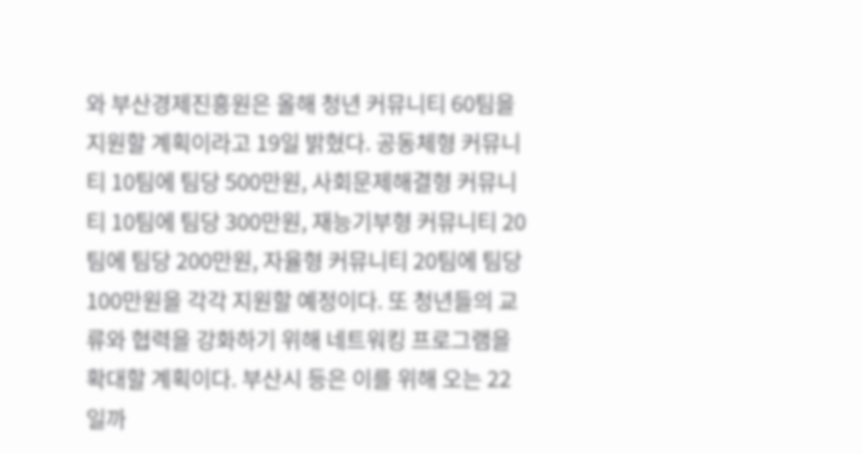와 부산경제진흥원은 올해 청년 커뮤니티 60팀을 지원할 계획이라고 19일 밝혔다. 공동체형 커뮤니티 10팀에 팀당 500만원, 사회문제해결형 커뮤니티 10팀에 팀당 300만원, 재능기부형 커뮤니티 20팀에 팀당 200만원, 자율형 커뮤니티 20팀에 팀당 100만원을 각각 지원할 예정이다. 또 청년들의 교류와 협력을 강화하기 위해 네트워킹 프로그램을 확대할 계획이다. 부산시 등은 이를 위해 오는 22일까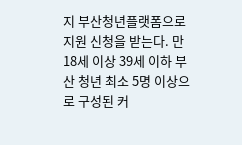지 부산청년플랫폼으로 지원 신청을 받는다. 만 18세 이상 39세 이하 부산 청년 최소 5명 이상으로 구성된 커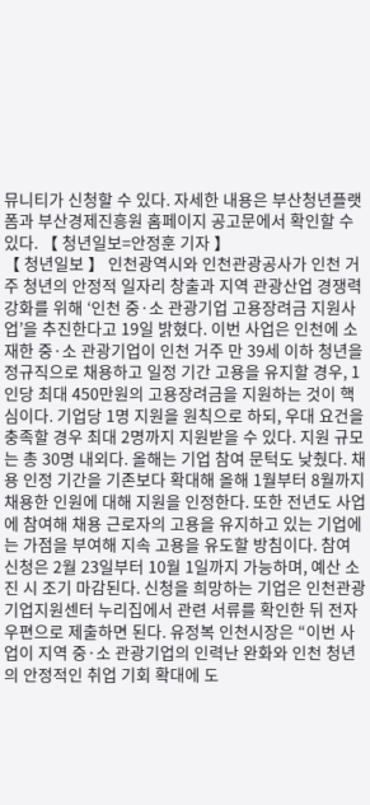뮤니티가 신청할 수 있다. 자세한 내용은 부산청년플랫폼과 부산경제진흥원 홈페이지 공고문에서 확인할 수 있다. 【 청년일보=안정훈 기자 】
【 청년일보 】 인천광역시와 인천관광공사가 인천 거주 청년의 안정적 일자리 창출과 지역 관광산업 경쟁력 강화를 위해 ‘인천 중·소 관광기업 고용장려금 지원사업’을 추진한다고 19일 밝혔다. 이번 사업은 인천에 소재한 중·소 관광기업이 인천 거주 만 39세 이하 청년을 정규직으로 채용하고 일정 기간 고용을 유지할 경우, 1인당 최대 450만원의 고용장려금을 지원하는 것이 핵심이다. 기업당 1명 지원을 원칙으로 하되, 우대 요건을 충족할 경우 최대 2명까지 지원받을 수 있다. 지원 규모는 총 30명 내외다. 올해는 기업 참여 문턱도 낮췄다. 채용 인정 기간을 기존보다 확대해 올해 1월부터 8월까지 채용한 인원에 대해 지원을 인정한다. 또한 전년도 사업에 참여해 채용 근로자의 고용을 유지하고 있는 기업에는 가점을 부여해 지속 고용을 유도할 방침이다. 참여 신청은 2월 23일부터 10월 1일까지 가능하며, 예산 소진 시 조기 마감된다. 신청을 희망하는 기업은 인천관광기업지원센터 누리집에서 관련 서류를 확인한 뒤 전자우편으로 제출하면 된다. 유정복 인천시장은 “이번 사업이 지역 중·소 관광기업의 인력난 완화와 인천 청년의 안정적인 취업 기회 확대에 도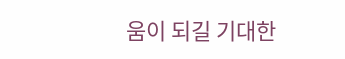움이 되길 기대한